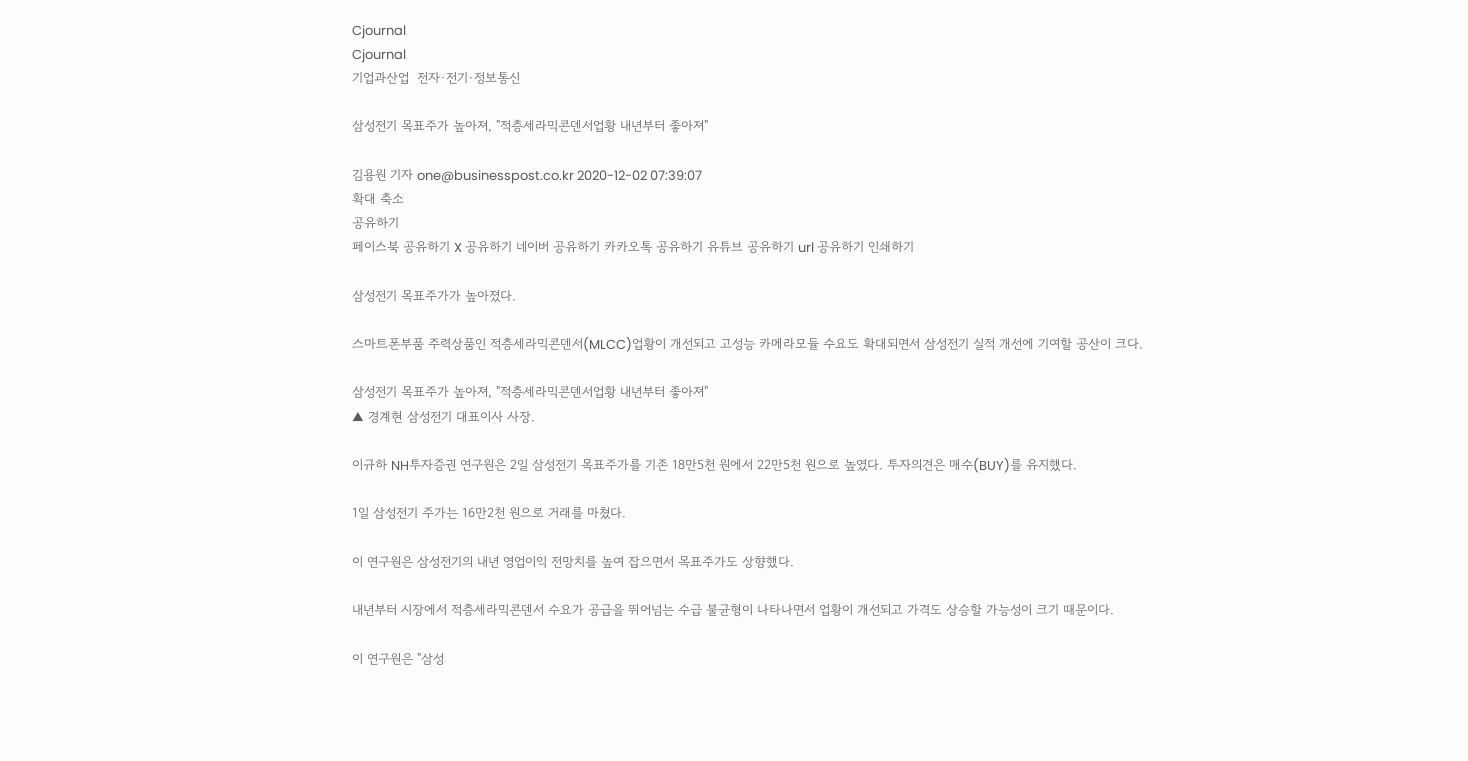Cjournal
Cjournal
기업과산업  전자·전기·정보통신

삼성전기 목표주가 높아져, "적층세라믹콘덴서업황 내년부터 좋아져"

김용원 기자 one@businesspost.co.kr 2020-12-02 07:39:07
확대 축소
공유하기
페이스북 공유하기 X 공유하기 네이버 공유하기 카카오톡 공유하기 유튜브 공유하기 url 공유하기 인쇄하기

삼성전기 목표주가가 높아졌다.

스마트폰부품 주력상품인 적층세라믹콘덴서(MLCC)업황이 개선되고 고성능 카메라모듈 수요도 확대되면서 삼성전기 실적 개선에 기여할 공산이 크다.

삼성전기 목표주가 높아져, "적층세라믹콘덴서업황 내년부터 좋아져"
▲ 경계현 삼성전기 대표이사 사장.

이규하 NH투자증권 연구원은 2일 삼성전기 목표주가를 기존 18만5천 원에서 22만5천 원으로 높였다. 투자의견은 매수(BUY)를 유지했다.

1일 삼성전기 주가는 16만2천 원으로 거래를 마쳤다.

이 연구원은 삼성전기의 내년 영업이익 전망치를 높여 잡으면서 목표주가도 상향했다.

내년부터 시장에서 적층세라믹콘덴서 수요가 공급을 뛰어넘는 수급 불균형이 나타나면서 업황이 개선되고 가격도 상승할 가능성이 크기 때문이다.

이 연구원은 "삼성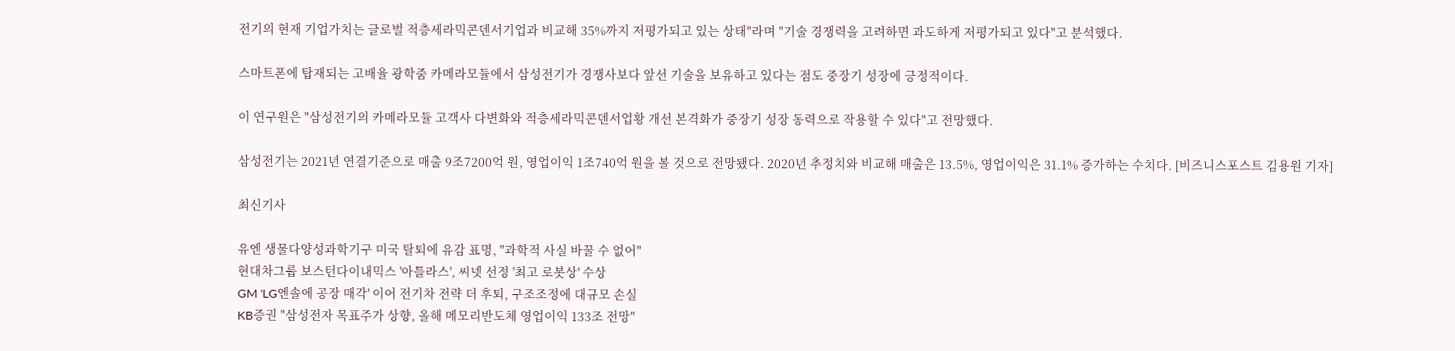전기의 현재 기업가치는 글로벌 적층세라믹콘덴서기업과 비교해 35%까지 저평가되고 있는 상태"라며 "기술 경쟁력을 고려하면 과도하게 저평가되고 있다"고 분석했다.

스마트폰에 탑재되는 고배율 광학줌 카메라모듈에서 삼성전기가 경쟁사보다 앞선 기술을 보유하고 있다는 점도 중장기 성장에 긍정적이다.

이 연구원은 "삼성전기의 카메라모듈 고객사 다변화와 적층세라믹콘덴서업황 개선 본격화가 중장기 성장 동력으로 작용할 수 있다"고 전망했다.

삼성전기는 2021년 연결기준으로 매출 9조7200억 원, 영업이익 1조740억 원을 볼 것으로 전망됐다. 2020년 추정치와 비교해 매출은 13.5%, 영업이익은 31.1% 증가하는 수치다. [비즈니스포스트 김용원 기자]

최신기사

유엔 생물다양성과학기구 미국 탈퇴에 유감 표명, "과학적 사실 바꿀 수 없어"
현대차그룹 보스턴다이내믹스 '아틀라스', 씨넷 선정 '최고 로봇상' 수상
GM 'LG엔솔에 공장 매각' 이어 전기차 전략 더 후퇴, 구조조정에 대규모 손실
KB증권 "삼성전자 목표주가 상향, 올해 메모리반도체 영업이익 133조 전망"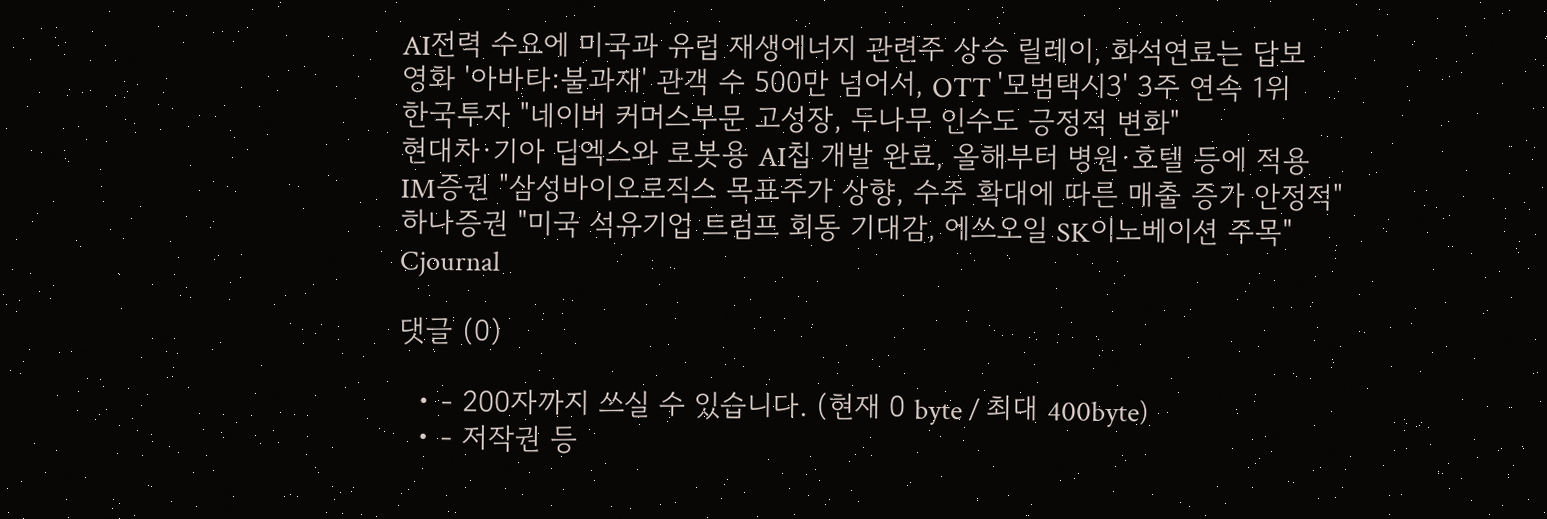AI전력 수요에 미국과 유럽 재생에너지 관련주 상승 릴레이, 화석연료는 답보
영화 '아바타:불과재' 관객 수 500만 넘어서, OTT '모범택시3' 3주 연속 1위
한국투자 "네이버 커머스부문 고성장, 두나무 인수도 긍정적 변화"
현대차·기아 딥엑스와 로봇용 AI칩 개발 완료, 올해부터 병원·호텔 등에 적용
IM증권 "삼성바이오로직스 목표주가 상향, 수주 확대에 따른 매출 증가 안정적"
하나증권 "미국 석유기업 트럼프 회동 기대감, 에쓰오일 SK이노베이션 주목"
Cjournal

댓글 (0)

  • - 200자까지 쓰실 수 있습니다. (현재 0 byte / 최대 400byte)
  • - 저작권 등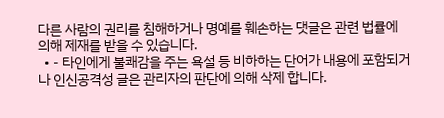다른 사람의 권리를 침해하거나 명예를 훼손하는 댓글은 관련 법률에 의해 제재를 받을 수 있습니다.
  • - 타인에게 불쾌감을 주는 욕설 등 비하하는 단어가 내용에 포함되거나 인신공격성 글은 관리자의 판단에 의해 삭제 합니다.